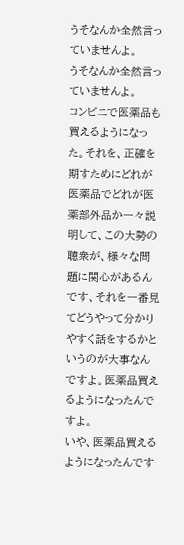うそなんか全然言っていませんよ。
うそなんか全然言っていませんよ。
コンビニで医薬品も買えるようになった。それを、正確を期すためにどれが医薬品でどれが医薬部外品か一々説明して、この大勢の聴衆が、様々な問題に関心があるんです、それを一番見てどうやって分かりやすく話をするかというのが大事なんですよ。医薬品買えるようになったんですよ。
いや、医薬品買えるようになったんです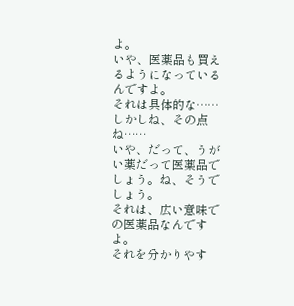よ。
いや、医薬品も買えるようになっているんですよ。
それは具体的な……
しかしね、その点ね……
いや、だって、うがい薬だって医薬品でしょう。ね、そうでしょう。
それは、広い意味での医薬品なんですよ。
それを分かりやす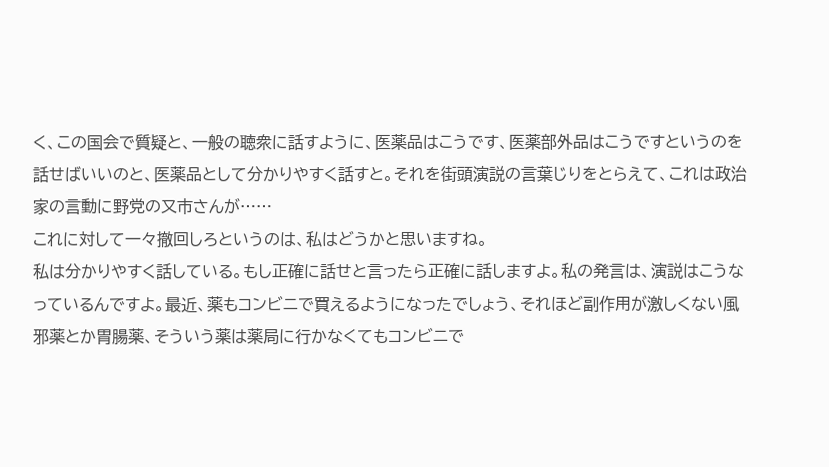く、この国会で質疑と、一般の聴衆に話すように、医薬品はこうです、医薬部外品はこうですというのを話せばいいのと、医薬品として分かりやすく話すと。それを街頭演説の言葉じりをとらえて、これは政治家の言動に野党の又市さんが……
これに対して一々撤回しろというのは、私はどうかと思いますね。
私は分かりやすく話している。もし正確に話せと言ったら正確に話しますよ。私の発言は、演説はこうなっているんですよ。最近、薬もコンビニで買えるようになったでしょう、それほど副作用が激しくない風邪薬とか胃腸薬、そういう薬は薬局に行かなくてもコンビニで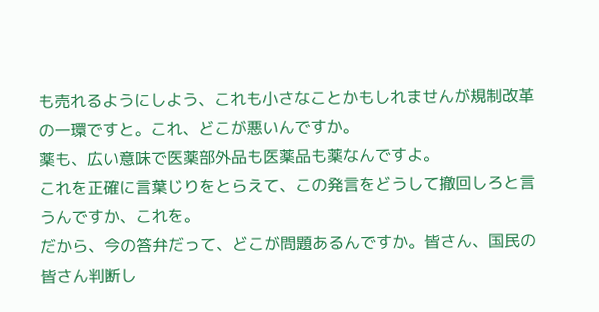も売れるようにしよう、これも小さなことかもしれませんが規制改革の一環ですと。これ、どこが悪いんですか。
薬も、広い意味で医薬部外品も医薬品も薬なんですよ。
これを正確に言葉じりをとらえて、この発言をどうして撤回しろと言うんですか、これを。
だから、今の答弁だって、どこが問題あるんですか。皆さん、国民の皆さん判断し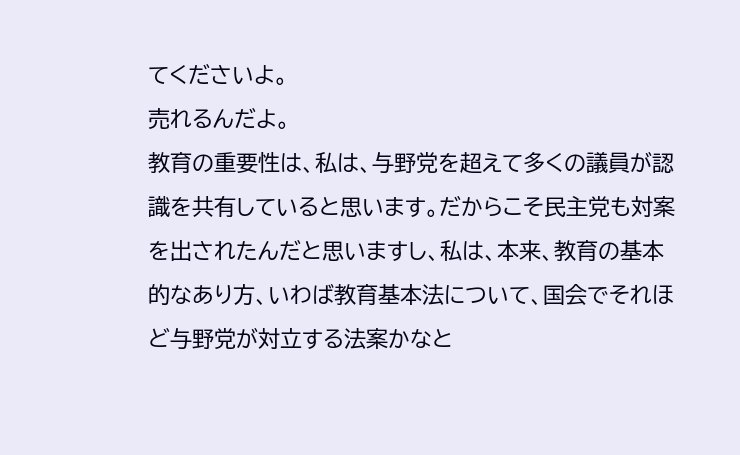てくださいよ。
売れるんだよ。
教育の重要性は、私は、与野党を超えて多くの議員が認識を共有していると思います。だからこそ民主党も対案を出されたんだと思いますし、私は、本来、教育の基本的なあり方、いわば教育基本法について、国会でそれほど与野党が対立する法案かなと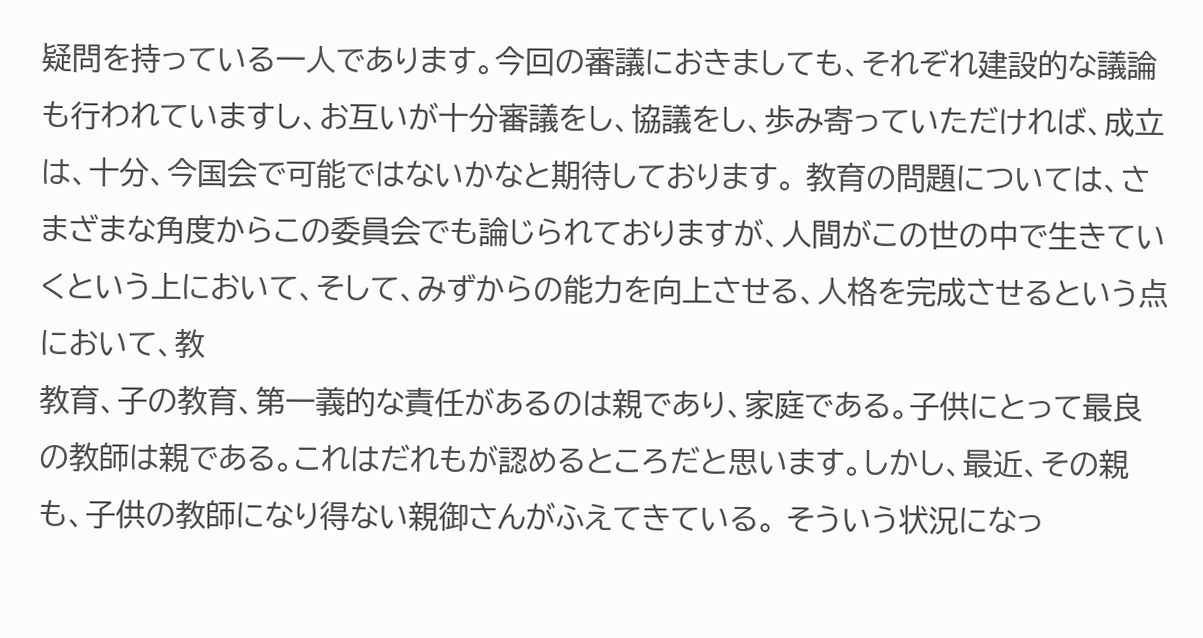疑問を持っている一人であります。今回の審議におきましても、それぞれ建設的な議論も行われていますし、お互いが十分審議をし、協議をし、歩み寄っていただければ、成立は、十分、今国会で可能ではないかなと期待しております。 教育の問題については、さまざまな角度からこの委員会でも論じられておりますが、人間がこの世の中で生きていくという上において、そして、みずからの能力を向上させる、人格を完成させるという点において、教
教育、子の教育、第一義的な責任があるのは親であり、家庭である。子供にとって最良の教師は親である。これはだれもが認めるところだと思います。しかし、最近、その親も、子供の教師になり得ない親御さんがふえてきている。 そういう状況になっ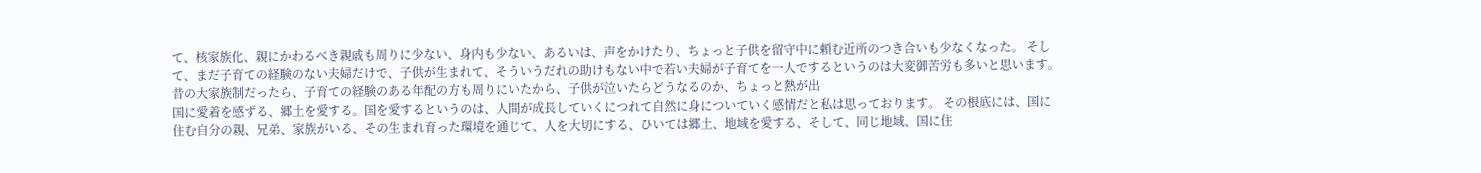て、核家族化、親にかわるべき親戚も周りに少ない、身内も少ない、あるいは、声をかけたり、ちょっと子供を留守中に頼む近所のつき合いも少なくなった。 そして、まだ子育ての経験のない夫婦だけで、子供が生まれて、そういうだれの助けもない中で若い夫婦が子育てを一人でするというのは大変御苦労も多いと思います。昔の大家族制だったら、子育ての経験のある年配の方も周りにいたから、子供が泣いたらどうなるのか、ちょっと熱が出
国に愛着を感ずる、郷土を愛する。国を愛するというのは、人間が成長していくにつれて自然に身についていく感情だと私は思っております。 その根底には、国に住む自分の親、兄弟、家族がいる、その生まれ育った環境を通じて、人を大切にする、ひいては郷土、地域を愛する、そして、同じ地域、国に住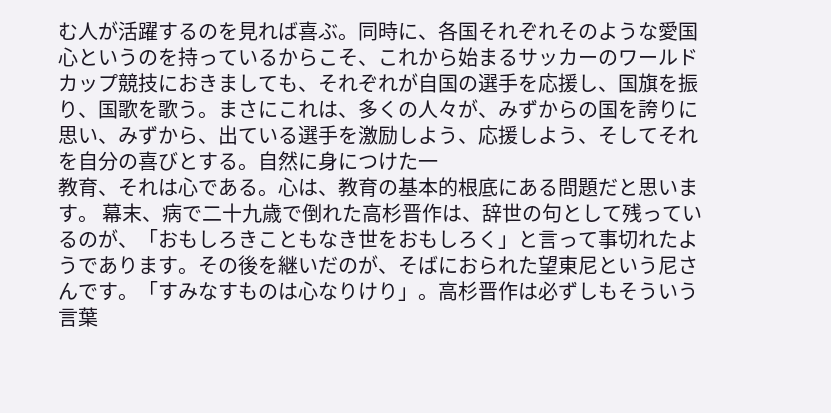む人が活躍するのを見れば喜ぶ。同時に、各国それぞれそのような愛国心というのを持っているからこそ、これから始まるサッカーのワールドカップ競技におきましても、それぞれが自国の選手を応援し、国旗を振り、国歌を歌う。まさにこれは、多くの人々が、みずからの国を誇りに思い、みずから、出ている選手を激励しよう、応援しよう、そしてそれを自分の喜びとする。自然に身につけた一
教育、それは心である。心は、教育の基本的根底にある問題だと思います。 幕末、病で二十九歳で倒れた高杉晋作は、辞世の句として残っているのが、「おもしろきこともなき世をおもしろく」と言って事切れたようであります。その後を継いだのが、そばにおられた望東尼という尼さんです。「すみなすものは心なりけり」。高杉晋作は必ずしもそういう言葉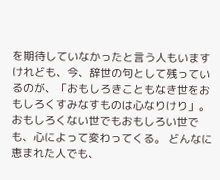を期待していなかったと言う人もいますけれども、今、辞世の句として残っているのが、「おもしろきこともなき世をおもしろくすみなすものは心なりけり」。おもしろくない世でもおもしろい世でも、心によって変わってくる。 どんなに恵まれた人でも、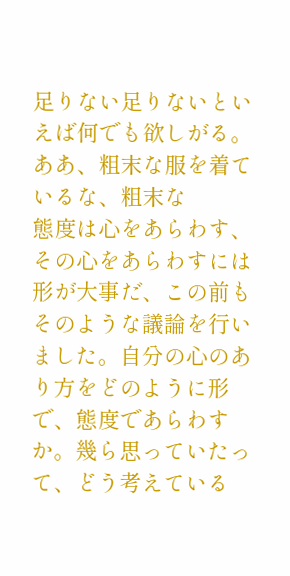足りない足りないといえば何でも欲しがる。ああ、粗末な服を着ているな、粗末な
態度は心をあらわす、その心をあらわすには形が大事だ、この前もそのような議論を行いました。自分の心のあり方をどのように形で、態度であらわすか。幾ら思っていたって、どう考えている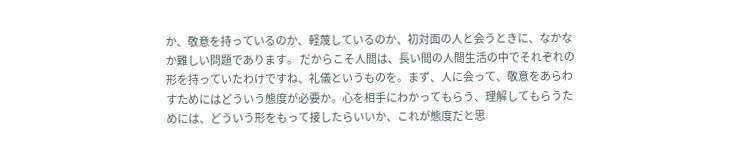か、敬意を持っているのか、軽蔑しているのか、初対面の人と会うときに、なかなか難しい問題であります。 だからこそ人間は、長い間の人間生活の中でそれぞれの形を持っていたわけですね、礼儀というものを。まず、人に会って、敬意をあらわすためにはどういう態度が必要か。心を相手にわかってもらう、理解してもらうためには、どういう形をもって接したらいいか、これが態度だと思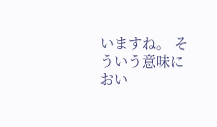いますね。 そういう意味におい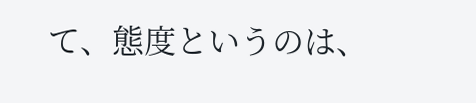て、態度というのは、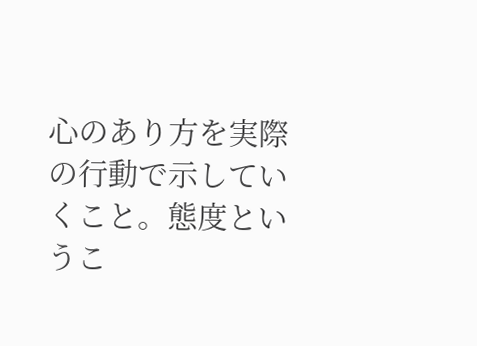心のあり方を実際の行動で示していくこと。態度というこ